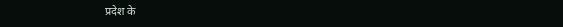प्रदेश के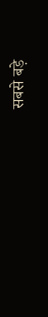सबसे बड़े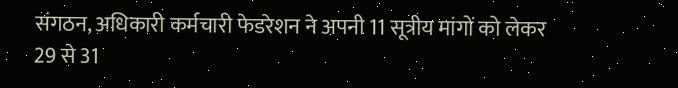संगठन, अधिकारी कर्मचारी फेडरेशन ने अपनी 11 सूत्रीय मांगों को लेकर 29 से 31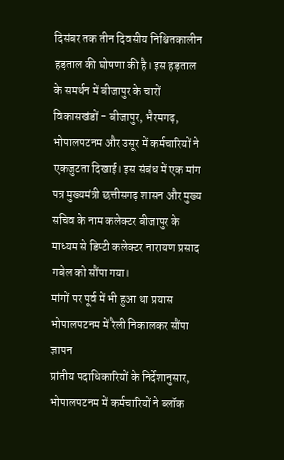दिसंबर तक तीन दिवसीय निश्चितकालीन हड़ताल की घोषणा की है। इस हड़ताल के समर्थन में बीजापुर के चारों विकासखंडों - बीजापुर, भैरमगढ़, भोपालपटनम और उसूर में कर्मचारियों ने एकजुटता दिखाई। इस संबंध में एक मांग पत्र मुख्यमंत्री छत्तीसगढ़ शासन और मुख्य सचिव के नाम कलेक्टर बीजापुर के माध्यम से डिप्टी कलेक्टर नारायण प्रसाद गबेल को सौंपा गया।
मांगों पर पूर्व में भी हुआ था प्रयास
भोपालपटनम में रैली निकालकर सौंपा ज्ञापन
प्रांतीय पदाधिकारियों के निर्देशानुसार, भोपालपटनम में कर्मचारियों ने ब्लॉक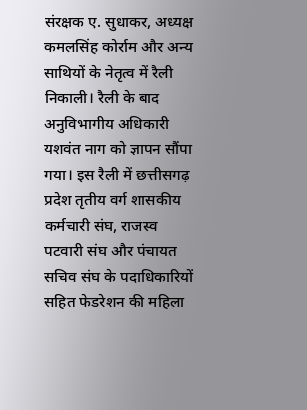संरक्षक ए. सुधाकर, अध्यक्ष कमलसिंह कोर्राम और अन्य साथियों के नेतृत्व में रैली निकाली। रैली के बाद अनुविभागीय अधिकारी यशवंत नाग को ज्ञापन सौंपा गया। इस रैली में छत्तीसगढ़ प्रदेश तृतीय वर्ग शासकीय कर्मचारी संघ, राजस्व पटवारी संघ और पंचायत सचिव संघ के पदाधिकारियों सहित फेडरेशन की महिला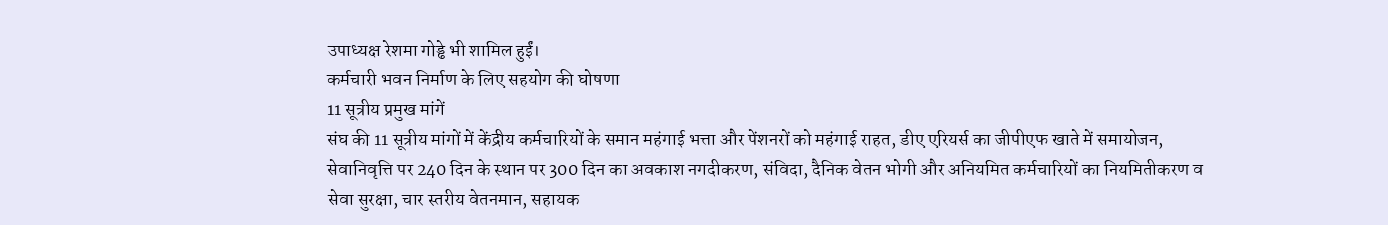उपाध्यक्ष रेशमा गोड्ढे भी शामिल हुईं।
कर्मचारी भवन निर्माण के लिए सहयोग की घोषणा
11 सूत्रीय प्रमुख मांगें
संघ की 11 सूत्रीय मांगों में केंद्रीय कर्मचारियों के समान महंगाई भत्ता और पेंशनरों को महंगाई राहत, डीए एरियर्स का जीपीएफ खाते में समायोजन, सेवानिवृत्ति पर 240 दिन के स्थान पर 300 दिन का अवकाश नगदीकरण, संविदा, दैनिक वेतन भोगी और अनियमित कर्मचारियों का नियमितीकरण व सेवा सुरक्षा, चार स्तरीय वेतनमान, सहायक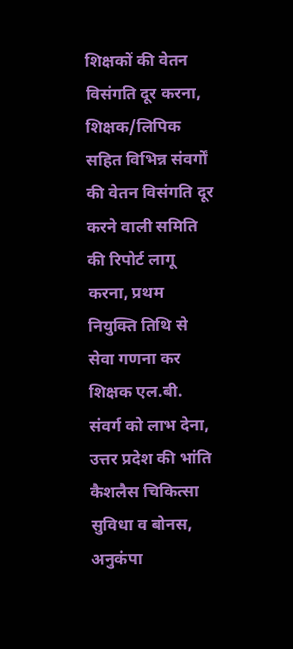शिक्षकों की वेतन विसंगति दूर करना, शिक्षक/लिपिक सहित विभिन्न संवर्गों की वेतन विसंगति दूर करने वाली समिति की रिपोर्ट लागू करना, प्रथम नियुक्ति तिथि से सेवा गणना कर शिक्षक एल.बी. संवर्ग को लाभ देना, उत्तर प्रदेश की भांति कैशलैस चिकित्सा सुविधा व बोनस, अनुकंपा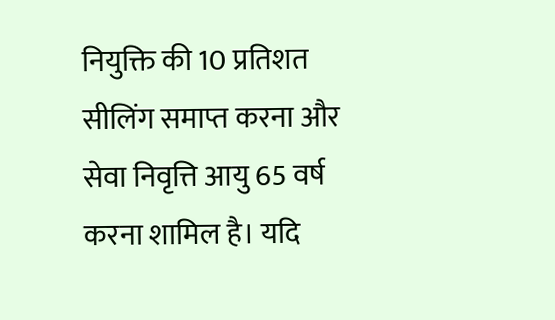नियुक्ति की 10 प्रतिशत सीलिंग समाप्त करना और सेवा निवृत्ति आयु 65 वर्ष करना शामिल है। यदि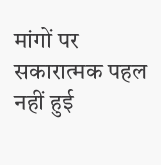मांगों पर सकारात्मक पहल नहीं हुई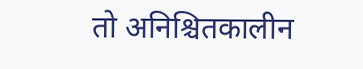तो अनिश्चितकालीन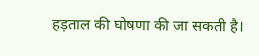हड़ताल की घोषणा की जा सकती है।